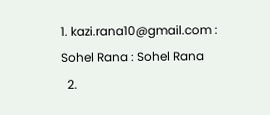1. kazi.rana10@gmail.com : Sohel Rana : Sohel Rana
  2.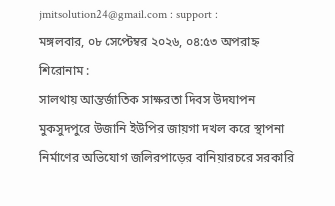jmitsolution24@gmail.com : support :
মঙ্গলবার, ০৮ সেপ্টেম্বর ২০২৬, ০৪:৫৩ অপরাহ্ন
শিরোনাম :
সালথায় আন্তর্জাতিক সাক্ষরতা দিবস উদযাপন মুকসুদপুরে উজানি ইউপির জায়গা দখল করে স্থাপনা নির্মাণের অভিযোগ জলিরপাড়ের বানিয়ারচরে সরকারি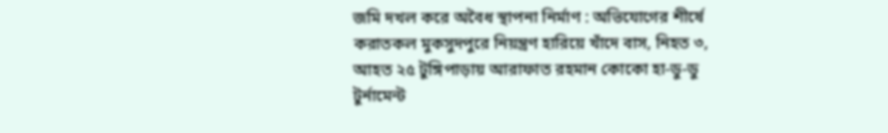জমি দখল করে অবৈধ স্থাপনা নির্মাণ : অভিযোগের শীর্ষে করাতকল মুকসুদপুরে নিয়ন্ত্রণ হারিয়ে খাঁদে বাস, নিহত ৩, আহত ২৫ টুঙ্গিপাড়ায় আরাফাত রহমান কোকো হা-ডু-ডু টুর্নামেন্ট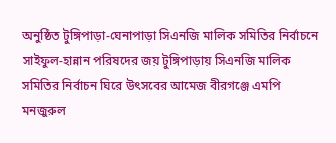অনুষ্ঠিত টুঙ্গিপাড়া-ঘেনাপাড়া সিএনজি মালিক সমিতির নির্বাচনে সাইফুল-হান্নান পরিষদের জয় টুঙ্গিপাড়ায় সিএনজি মালিক সমিতির নির্বাচন ঘিরে উৎসবের আমেজ বীরগঞ্জে এমপি মনজুরুল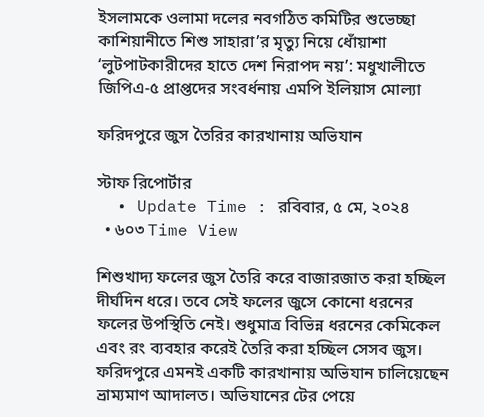ইসলামকে ওলামা দলের নবগঠিত কমিটির শুভেচ্ছা কাশিয়ানীতে শিশু সাহারা’র মৃত্যু নিয়ে ধোঁয়াশা ‘লুটপাটকারীদের হাতে দেশ নিরাপদ নয়’: মধুখালীতে জিপিএ-৫ প্রাপ্তদের সংবর্ধনায় এমপি ইলিয়াস মোল্যা

ফরিদপুরে জুস তৈরির কারখানায় অভিযান

স্টাফ রিপোর্টার
  • Update Time : রবিবার, ৫ মে, ২০২৪
  • ৬০৩ Time View

শিশুখাদ্য ফলের জুস তৈরি করে বাজারজাত করা হচ্ছিল দীর্ঘদিন ধরে। তবে সেই ফলের জুসে কোনো ধরনের ফলের উপস্থিতি নেই। শুধুমাত্র বিভিন্ন ধরনের কেমিকেল এবং রং ব্যবহার করেই তৈরি করা হচ্ছিল সেসব জুস। ফরিদপুরে এমনই একটি কারখানায় অভিযান চালিয়েছেন ভ্রাম্যমাণ আদালত। অভিযানের টের পেয়ে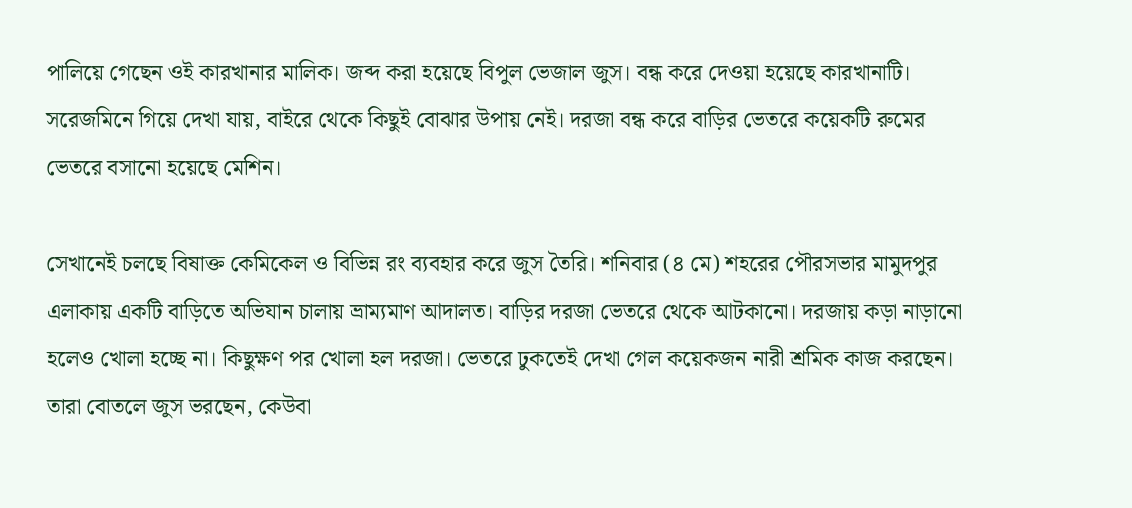পালিয়ে গেছেন ওই কারখানার মালিক। জব্দ করা হয়েছে বিপুল ভেজাল জুস। বন্ধ করে দেওয়া হয়েছে কারখানাটি। সরেজমিনে গিয়ে দেখা যায়, বাইরে থেকে কিছুই বোঝার উপায় নেই। দরজা বন্ধ করে বাড়ির ভেতরে কয়েকটি রুমের ভেতরে বসানো হয়েছে মেশিন।

সেখানেই চলছে বিষাক্ত কেমিকেল ও বিভিন্ন রং ব্যবহার করে জুস তৈরি। শনিবার (৪ মে) শহরের পৌরসভার মামুদপুর এলাকায় একটি বাড়িতে অভিযান চালায় ভ্রাম্যমাণ আদালত। বাড়ির দরজা ভেতরে থেকে আটকানো। দরজায় কড়া নাড়ানো হলেও খোলা হচ্ছে না। কিছুক্ষণ পর খোলা হল দরজা। ভেতরে ঢুকতেই দেখা গেল কয়েকজন নারী শ্রমিক কাজ করছেন। তারা বোতলে জুস ভরছেন, কেউবা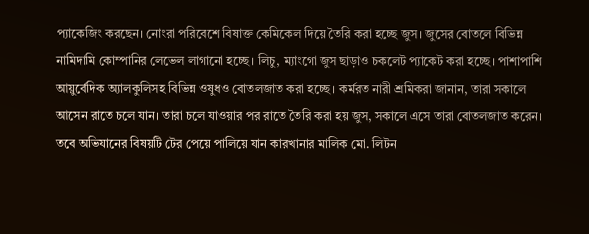প্যাকেজিং করছেন। নোংরা পরিবেশে বিষাক্ত কেমিকেল দিয়ে তৈরি করা হচ্ছে জুস। জুসের বোতলে বিভিন্ন নামিদামি কোম্পানির লেভেল লাগানো হচ্ছে। লিচু, ম্যাংগো জুস ছাড়াও চকলেট প্যাকেট করা হচ্ছে। পাশাপাশি আয়ুর্বেদিক অ্যালকুলিসহ বিভিন্ন ওষুধও বোতলজাত করা হচ্ছে। কর্মরত নারী শ্রমিকরা জানান, তারা সকালে আসেন রাতে চলে যান। তারা চলে যাওয়ার পর রাতে তৈরি করা হয় জুস, সকালে এসে তারা বোতলজাত করেন। তবে অভিযানের বিষয়টি টের পেয়ে পালিয়ে যান কারখানার মালিক মো. লিটন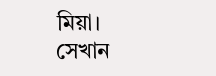মিয়া। সেখান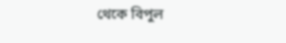থেকে বিপুল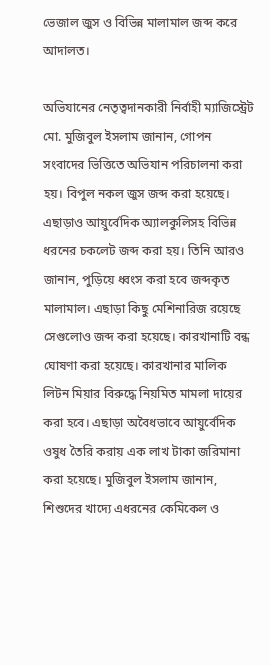ভেজাল জুস ও বিভিন্ন মালামাল জব্দ করে আদালত।

অভিযানের নেতৃত্বদানকারী নির্বাহী ম্যাজিস্ট্রেট মো. মুজিবুল ইসলাম জানান, গোপন সংবাদের ভিত্তিতে অভিযান পরিচালনা করা হয়। বিপুল নকল জুস জব্দ করা হয়েছে। এছাড়াও আয়ুর্বেদিক অ্যালকুলিসহ বিভিন্ন ধরনের চকলেট জব্দ করা হয়। তিনি আরও জানান, পুড়িয়ে ধ্বংস করা হবে জব্দকৃত মালামাল। এছাড়া কিছু মেশিনারিজ রয়েছে সেগুলোও জব্দ করা হয়েছে। কারখানাটি বন্ধ ঘোষণা করা হয়েছে। কারখানার মালিক লিটন মিয়ার বিরুদ্ধে নিয়মিত মামলা দায়ের করা হবে। এছাড়া অবৈধভাবে আয়ুর্বেদিক ওষুধ তৈরি করায় এক লাখ টাকা জরিমানা করা হয়েছে। মুজিবুল ইসলাম জানান, শিশুদের খাদ্যে এধরনের কেমিকেল ও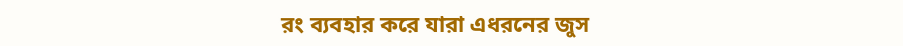রং ব্যবহার করে যারা এধরনের জুস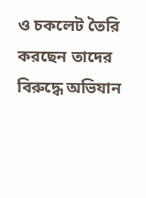ও চকলেট তৈরি করছেন তাদের বিরুদ্ধে অভিযান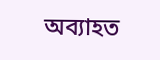অব্যাহত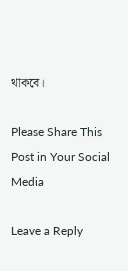থাকবে।

Please Share This Post in Your Social Media

Leave a Reply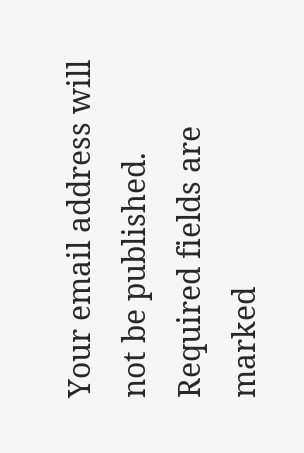Your email address will not be published. Required fields are marked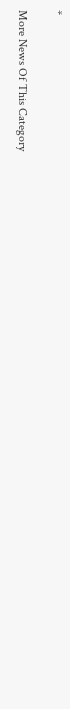*

More News Of This Category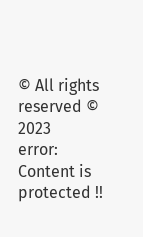© All rights reserved © 2023
error: Content is protected !!